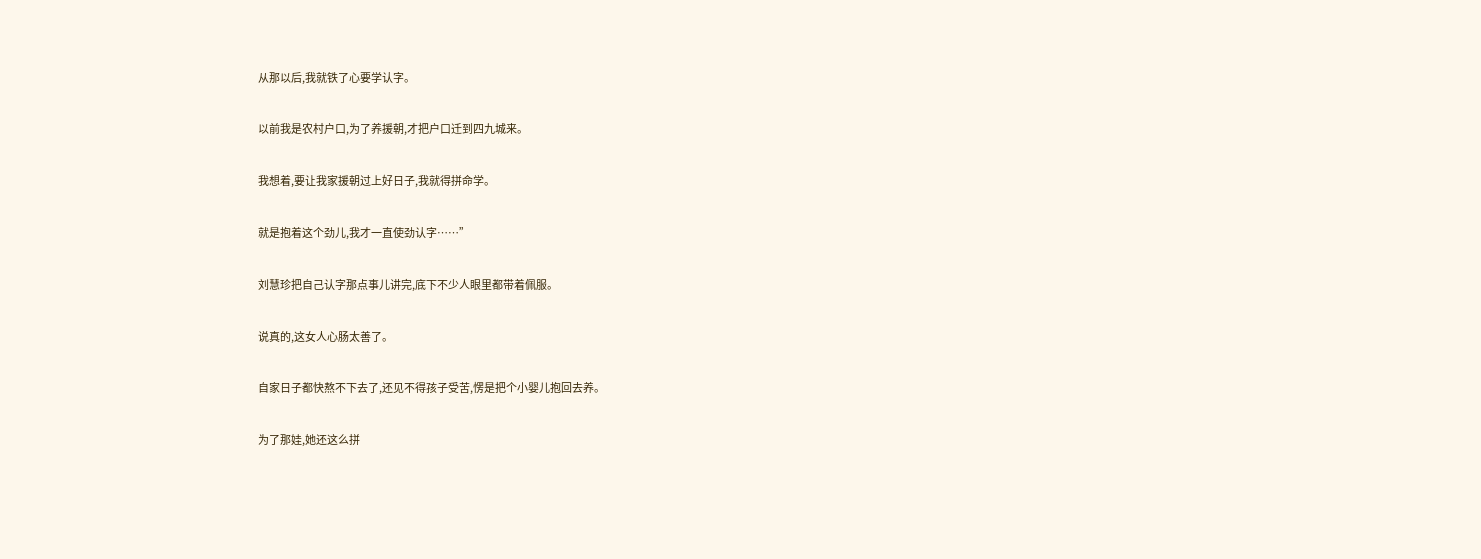从那以后,我就铁了心要学认字。

以前我是农村户口,为了养援朝,才把户口迁到四九城来。

我想着,要让我家援朝过上好日子,我就得拼命学。

就是抱着这个劲儿,我才一直使劲认字……”

刘慧珍把自己认字那点事儿讲完,底下不少人眼里都带着佩服。

说真的,这女人心肠太善了。

自家日子都快熬不下去了,还见不得孩子受苦,愣是把个小婴儿抱回去养。

为了那娃,她还这么拼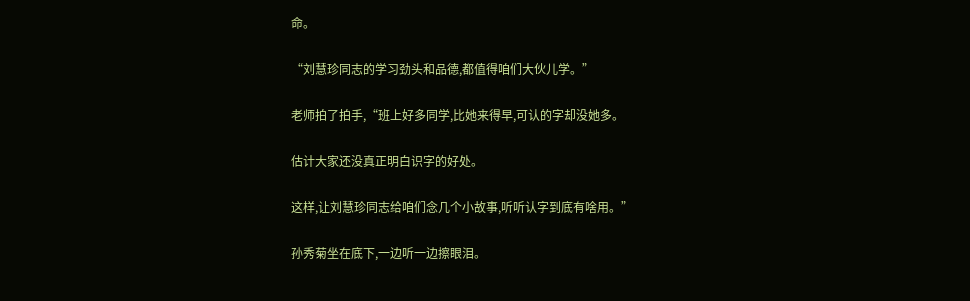命。

“刘慧珍同志的学习劲头和品德,都值得咱们大伙儿学。”

老师拍了拍手,“班上好多同学,比她来得早,可认的字却没她多。

估计大家还没真正明白识字的好处。

这样,让刘慧珍同志给咱们念几个小故事,听听认字到底有啥用。”

孙秀菊坐在底下,一边听一边擦眼泪。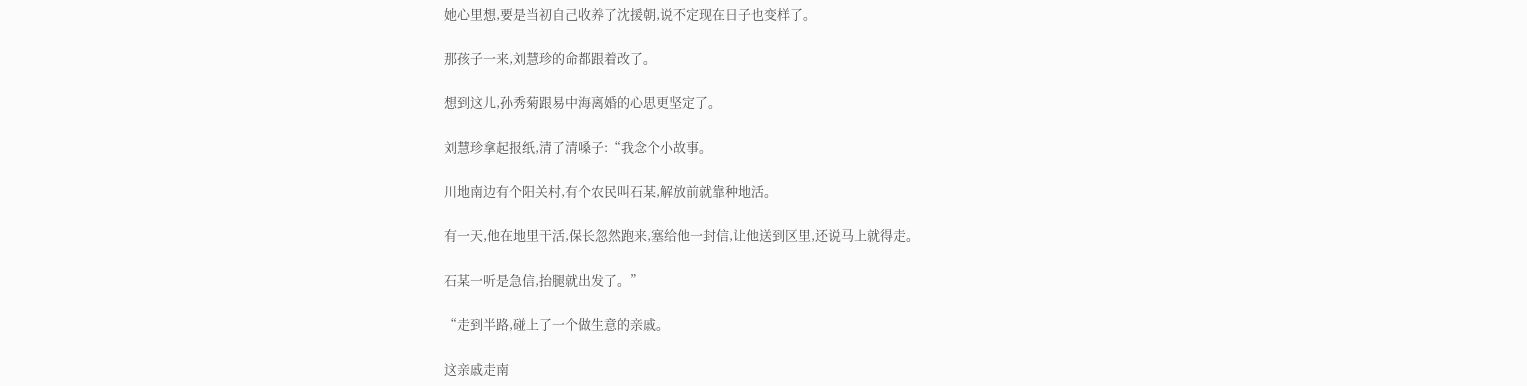她心里想,要是当初自己收养了沈援朝,说不定现在日子也变样了。

那孩子一来,刘慧珍的命都跟着改了。

想到这儿,孙秀菊跟易中海离婚的心思更坚定了。

刘慧珍拿起报纸,清了清嗓子:“我念个小故事。

川地南边有个阳关村,有个农民叫石某,解放前就靠种地活。

有一天,他在地里干活,保长忽然跑来,塞给他一封信,让他送到区里,还说马上就得走。

石某一听是急信,抬腿就出发了。”

“走到半路,碰上了一个做生意的亲戚。

这亲戚走南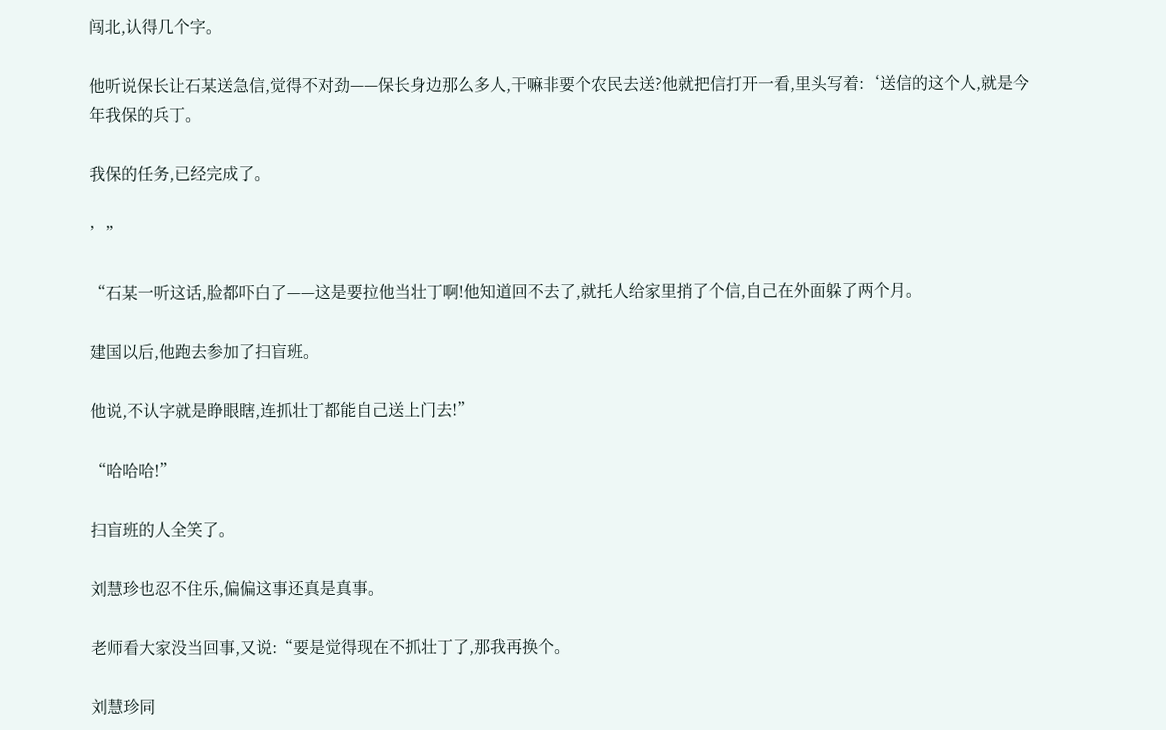闯北,认得几个字。

他听说保长让石某送急信,觉得不对劲——保长身边那么多人,干嘛非要个农民去送?他就把信打开一看,里头写着:‘送信的这个人,就是今年我保的兵丁。

我保的任务,已经完成了。

’”

“石某一听这话,脸都吓白了——这是要拉他当壮丁啊!他知道回不去了,就托人给家里捎了个信,自己在外面躲了两个月。

建国以后,他跑去参加了扫盲班。

他说,不认字就是睁眼瞎,连抓壮丁都能自己送上门去!”

“哈哈哈!”

扫盲班的人全笑了。

刘慧珍也忍不住乐,偏偏这事还真是真事。

老师看大家没当回事,又说:“要是觉得现在不抓壮丁了,那我再换个。

刘慧珍同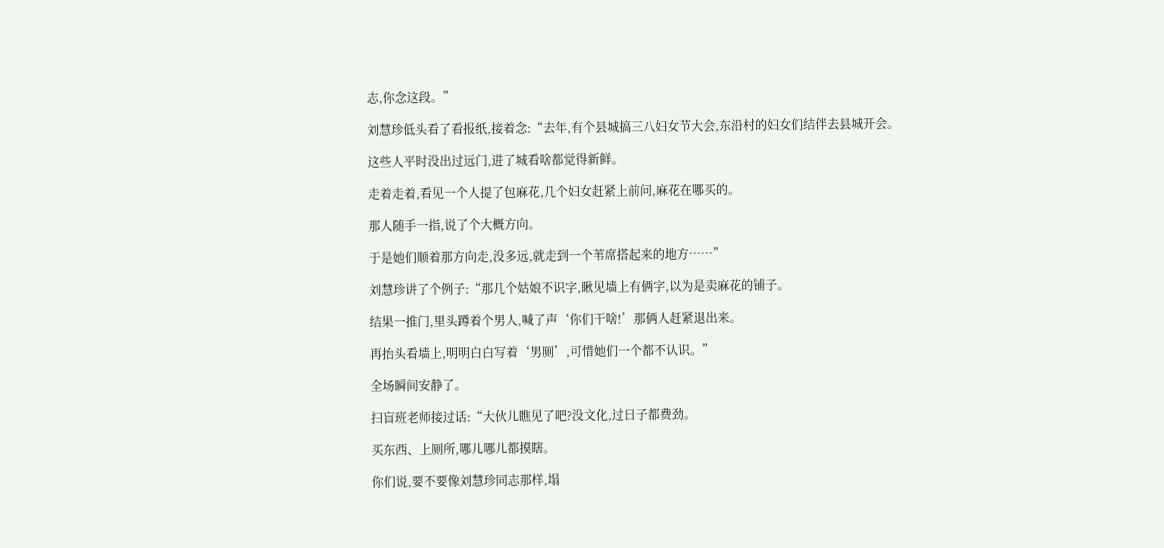志,你念这段。”

刘慧珍低头看了看报纸,接着念:“去年,有个县城搞三八妇女节大会,东沿村的妇女们结伴去县城开会。

这些人平时没出过远门,进了城看啥都觉得新鲜。

走着走着,看见一个人提了包麻花,几个妇女赶紧上前问,麻花在哪买的。

那人随手一指,说了个大概方向。

于是她们顺着那方向走,没多远,就走到一个苇席搭起来的地方……”

刘慧珍讲了个例子:“那几个姑娘不识字,瞅见墙上有俩字,以为是卖麻花的铺子。

结果一推门,里头蹲着个男人,喊了声‘你们干啥!’那俩人赶紧退出来。

再抬头看墙上,明明白白写着‘男厕’,可惜她们一个都不认识。”

全场瞬间安静了。

扫盲班老师接过话:“大伙儿瞧见了吧?没文化,过日子都费劲。

买东西、上厕所,哪儿哪儿都摸瞎。

你们说,要不要像刘慧珍同志那样,塌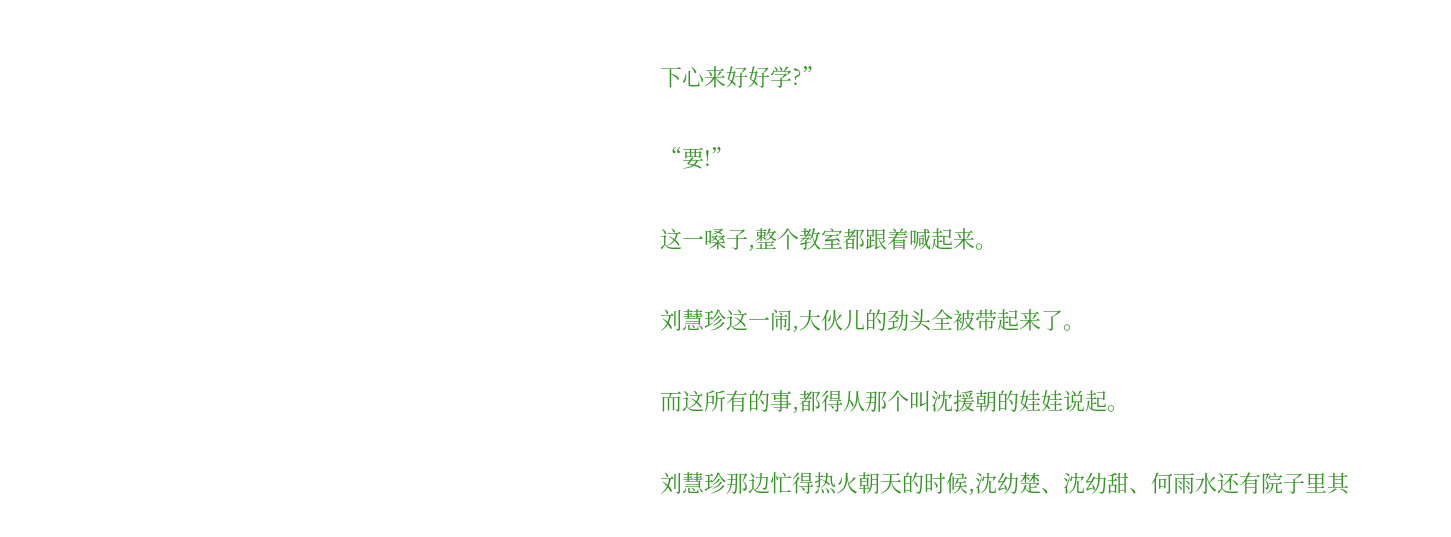下心来好好学?”

“要!”

这一嗓子,整个教室都跟着喊起来。

刘慧珍这一闹,大伙儿的劲头全被带起来了。

而这所有的事,都得从那个叫沈援朝的娃娃说起。

刘慧珍那边忙得热火朝天的时候,沈幼楚、沈幼甜、何雨水还有院子里其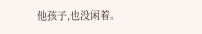他孩子,也没闲着。